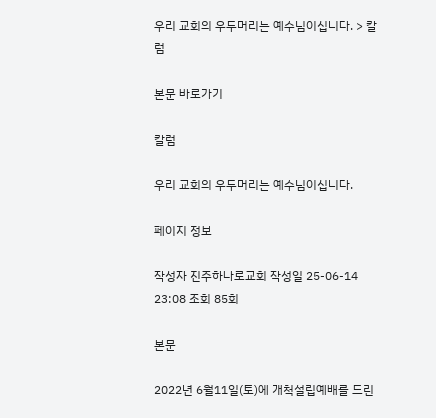우리 교회의 우두머리는 예수님이십니다. > 칼럼

본문 바로가기

칼럼

우리 교회의 우두머리는 예수님이십니다.

페이지 정보

작성자 진주하나로교회 작성일 25-06-14 23:08 조회 85회

본문

2022년 6월11일(토)에 개척설립예배를 드린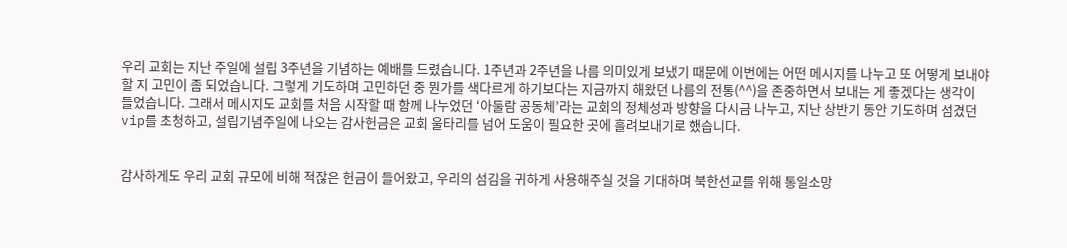우리 교회는 지난 주일에 설립 3주년을 기념하는 예배를 드렸습니다. 1주년과 2주년을 나름 의미있게 보냈기 때문에 이번에는 어떤 메시지를 나누고 또 어떻게 보내야 할 지 고민이 좀 되었습니다. 그렇게 기도하며 고민하던 중 뭔가를 색다르게 하기보다는 지금까지 해왔던 나름의 전통(^^)을 존중하면서 보내는 게 좋겠다는 생각이 들었습니다. 그래서 메시지도 교회를 처음 시작할 때 함께 나누었던 ‘아둘람 공동체’라는 교회의 정체성과 방향을 다시금 나누고, 지난 상반기 동안 기도하며 섬겼던 vip를 초청하고, 설립기념주일에 나오는 감사헌금은 교회 울타리를 넘어 도움이 필요한 곳에 흘려보내기로 했습니다.


감사하게도 우리 교회 규모에 비해 적잖은 헌금이 들어왔고, 우리의 섬김을 귀하게 사용해주실 것을 기대하며 북한선교를 위해 통일소망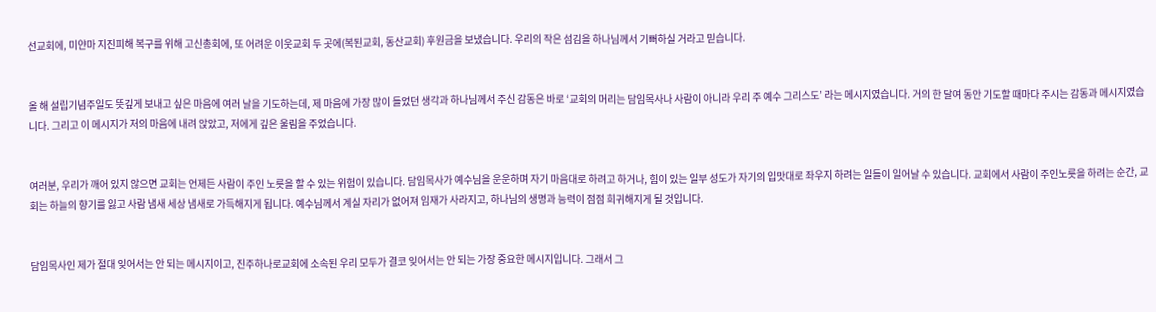선교회에, 미얀마 지진피해 복구를 위해 고신총회에, 또 어려운 이웃교회 두 곳에(복된교회, 동산교회) 후원금을 보냈습니다. 우리의 작은 섬김을 하나님께서 기뻐하실 거라고 믿습니다.


올 해 설립기념주일도 뜻깊게 보내고 싶은 마음에 여러 날을 기도하는데, 제 마음에 가장 많이 들었던 생각과 하나님께서 주신 감동은 바로 ‘교회의 머리는 담임목사나 사람이 아니라 우리 주 예수 그리스도’ 라는 메시지였습니다. 거의 한 달여 동안 기도할 때마다 주시는 감동과 메시지였습니다. 그리고 이 메시지가 저의 마음에 내려 앉았고, 저에게 깊은 울림을 주었습니다.


여러분, 우리가 깨어 있지 않으면 교회는 언제든 사람이 주인 노릇을 할 수 있는 위험이 있습니다. 담임목사가 예수님을 운운하며 자기 마음대로 하려고 하거나, 힘이 있는 일부 성도가 자기의 입맛대로 좌우지 하려는 일들이 일어날 수 있습니다. 교회에서 사람이 주인노릇을 하려는 순간, 교회는 하늘의 향기를 잃고 사람 냄새 세상 냄새로 가득해지게 됩니다. 예수님께서 계실 자리가 없어져 임재가 사라지고, 하나님의 생명과 능력이 점점 희귀해지게 될 것입니다.


담임목사인 제가 절대 잊어서는 안 되는 메시지이고, 진주하나로교회에 소속된 우리 모두가 결코 잊어서는 안 되는 가장 중요한 메시지입니다. 그래서 그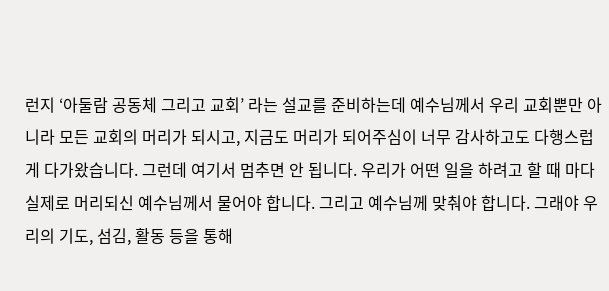런지 ‘아둘람 공동체 그리고 교회’ 라는 설교를 준비하는데 예수님께서 우리 교회뿐만 아니라 모든 교회의 머리가 되시고, 지금도 머리가 되어주심이 너무 감사하고도 다행스럽게 다가왔습니다. 그런데 여기서 멈추면 안 됩니다. 우리가 어떤 일을 하려고 할 때 마다 실제로 머리되신 예수님께서 물어야 합니다. 그리고 예수님께 맞춰야 합니다. 그래야 우리의 기도, 섬김, 활동 등을 통해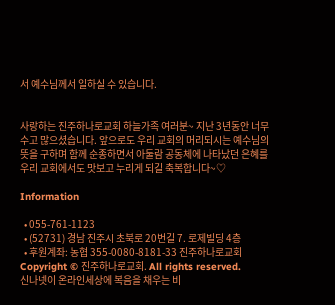서 예수님께서 일하실 수 있습니다.


사랑하는 진주하나로교회 하늘가족 여러분~ 지난 3년동안 너무 수고 많으셨습니다. 앞으로도 우리 교회의 머리되시는 예수님의 뜻을 구하며 함께 순종하면서 아둘람 공동체에 나타났던 은혜를 우리 교회에서도 맛보고 누리게 되길 축복합니다~♡

Information

  • 055-761-1123
  • (52731) 경남 진주시 초북로 20번길 7. 로제빌딩 4층
  • 후원계좌: 농협 355-0080-8181-33 진주하나로교회
Copyright © 진주하나로교회. All rights reserved.
신나넷이 온라인세상에 복음을 채우는 비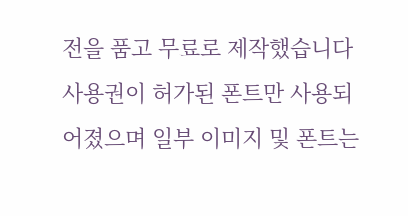전을 품고 무료로 제작했습니다
사용권이 허가된 폰트만 사용되어졌으며 일부 이미지 및 폰트는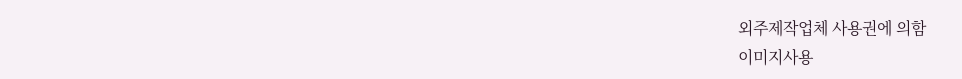외주제작업체 사용권에 의함
이미지사용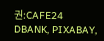권:CAFE24 DBANK, PIXABAY,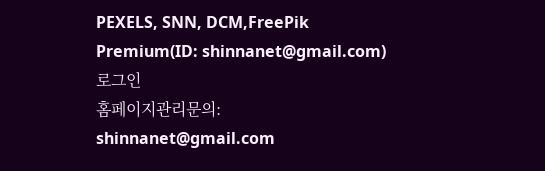PEXELS, SNN, DCM,FreePik Premium(ID: shinnanet@gmail.com)    로그인
홈페이지관리문의: shinnanet@gmail.com